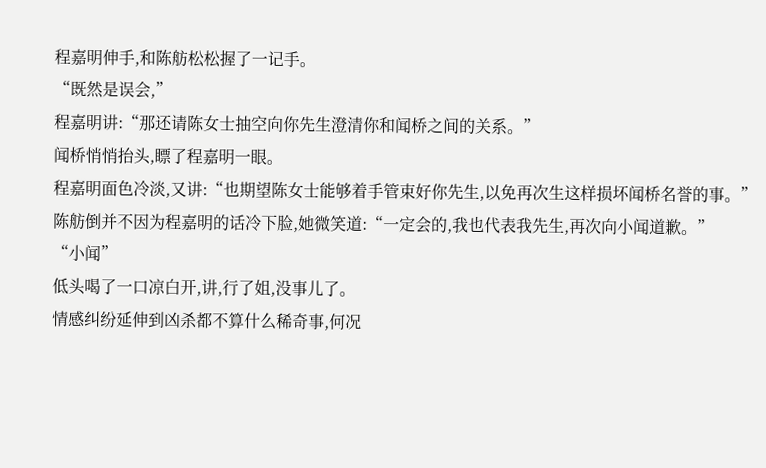程嘉明伸手,和陈舫松松握了一记手。
“既然是误会,”
程嘉明讲:“那还请陈女士抽空向你先生澄清你和闻桥之间的关系。”
闻桥悄悄抬头,瞟了程嘉明一眼。
程嘉明面色冷淡,又讲:“也期望陈女士能够着手管束好你先生,以免再次生这样损坏闻桥名誉的事。”
陈舫倒并不因为程嘉明的话冷下脸,她微笑道:“一定会的,我也代表我先生,再次向小闻道歉。”
“小闻”
低头喝了一口凉白开,讲,行了姐,没事儿了。
情感纠纷延伸到凶杀都不算什么稀奇事,何况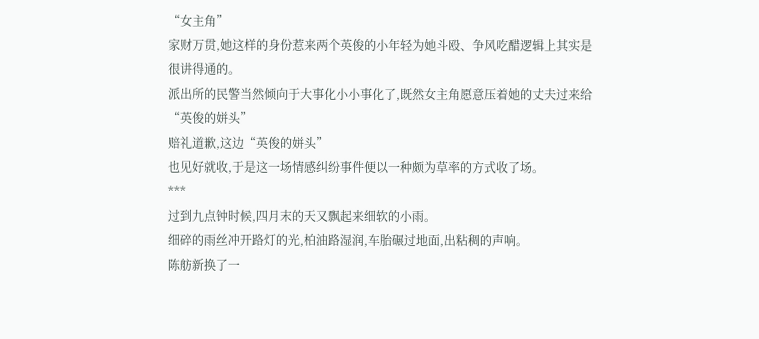“女主角”
家财万贯,她这样的身份惹来两个英俊的小年轻为她斗殴、争风吃醋逻辑上其实是很讲得通的。
派出所的民警当然倾向于大事化小小事化了,既然女主角愿意压着她的丈夫过来给“英俊的姘头”
赔礼道歉,这边“英俊的姘头”
也见好就收,于是这一场情感纠纷事件便以一种颇为草率的方式收了场。
***
过到九点钟时候,四月末的天又飘起来细软的小雨。
细碎的雨丝冲开路灯的光,柏油路湿润,车胎碾过地面,出粘稠的声响。
陈舫新换了一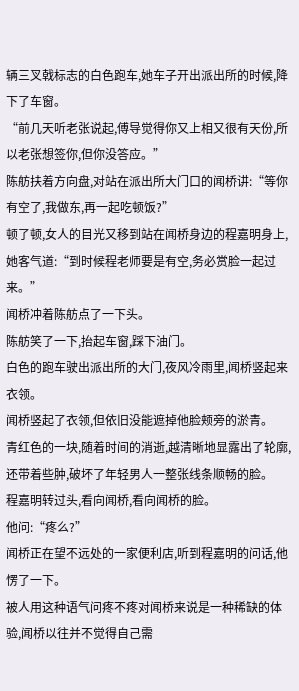辆三叉戟标志的白色跑车,她车子开出派出所的时候,降下了车窗。
“前几天听老张说起,傅导觉得你又上相又很有天份,所以老张想签你,但你没答应。”
陈舫扶着方向盘,对站在派出所大门口的闻桥讲:“等你有空了,我做东,再一起吃顿饭?”
顿了顿,女人的目光又移到站在闻桥身边的程嘉明身上,她客气道:“到时候程老师要是有空,务必赏脸一起过来。”
闻桥冲着陈舫点了一下头。
陈舫笑了一下,抬起车窗,踩下油门。
白色的跑车驶出派出所的大门,夜风冷雨里,闻桥竖起来衣领。
闻桥竖起了衣领,但依旧没能遮掉他脸颊旁的淤青。
青红色的一块,随着时间的消逝,越清晰地显露出了轮廓,还带着些肿,破坏了年轻男人一整张线条顺畅的脸。
程嘉明转过头,看向闻桥,看向闻桥的脸。
他问:“疼么?”
闻桥正在望不远处的一家便利店,听到程嘉明的问话,他愣了一下。
被人用这种语气问疼不疼对闻桥来说是一种稀缺的体验,闻桥以往并不觉得自己需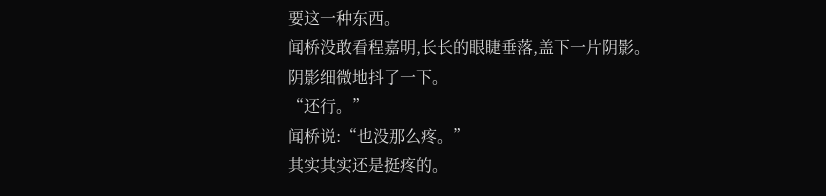要这一种东西。
闻桥没敢看程嘉明,长长的眼睫垂落,盖下一片阴影。
阴影细微地抖了一下。
“还行。”
闻桥说:“也没那么疼。”
其实其实还是挺疼的。